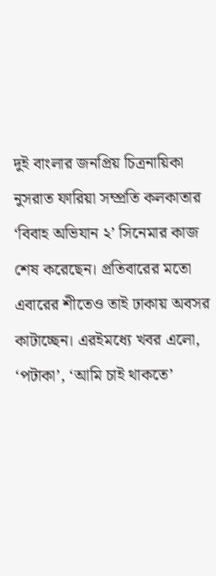দুই বাংলার জনপ্রিয় চিত্রনায়িকা নুসরাত ফারিয়া সম্প্রতি কলকাতার ‘বিবাহ অভিযান ২’ সিনেমার কাজ শেষ করেছেন। প্রতিবারের মতো এবারের শীতেও তাই ঢাকায় অবসর কাটাচ্ছেন। এরইমধ্যে খবর এলো, ‘পটাকা’, ‘আমি চাই থাকতে’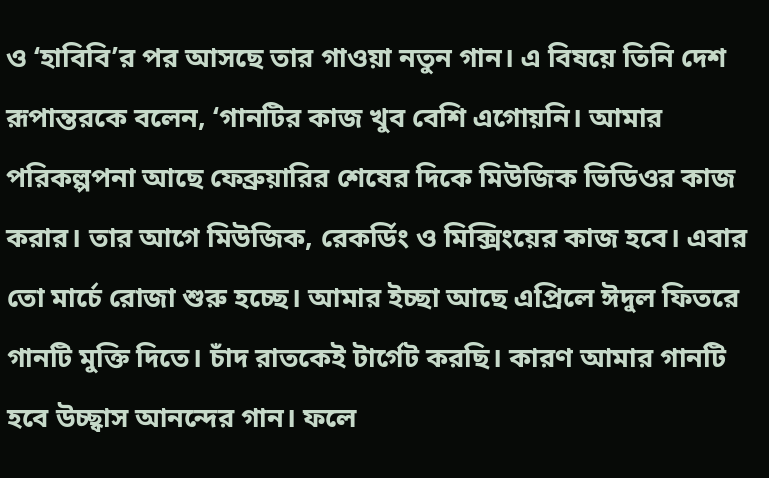ও ‘হাবিবি’র পর আসছে তার গাওয়া নতুন গান। এ বিষয়ে তিনি দেশ রূপান্তরকে বলেন, ‘গানটির কাজ খুব বেশি এগোয়নি। আমার পরিকল্পপনা আছে ফেব্রুয়ারির শেষের দিকে মিউজিক ভিডিওর কাজ করার। তার আগে মিউজিক, রেকর্ডিং ও মিক্সিংয়ের কাজ হবে। এবার তো মার্চে রোজা শুরু হচ্ছে। আমার ইচ্ছা আছে এপ্রিলে ঈদুল ফিতরে গানটি মুক্তি দিতে। চাঁদ রাতকেই টার্গেট করছি। কারণ আমার গানটি হবে উচ্ছ্বাস আনন্দের গান। ফলে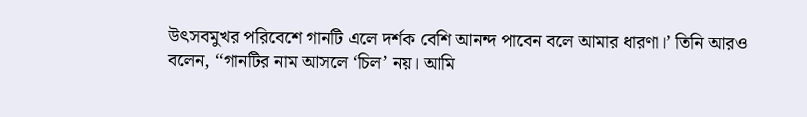উৎসবমুখর পরিবেশে গানটি এলে দর্শক বেশি আনন্দ পাবেন বলে আমার ধারণা।’ তিনি আরও বলেন, ‘‘গানটির নাম আসলে ‘চিল’ নয়। আমি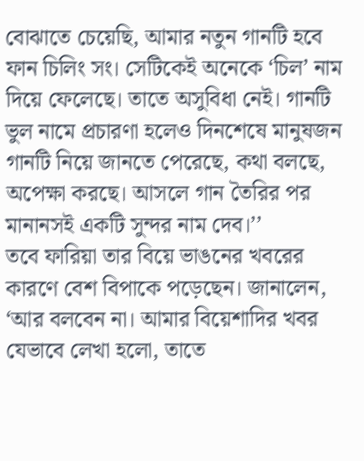বোঝাতে চেয়েছি, আমার নতুন গানটি হবে ফান চিলিং সং। সেটিকেই অনেকে ‘চিল’ নাম দিয়ে ফেলেছে। তাতে অসুবিধা নেই। গানটি ভুল নামে প্রচারণা হলেও দিনশেষে মানুষজন গানটি নিয়ে জানতে পেরেছে, কথা বলছে, অপেক্ষা করছে। আসলে গান তৈরির পর মানানসই একটি সুন্দর নাম দেব।’’
তবে ফারিয়া তার বিয়ে ভাঙনের খবরের কারণে বেশ বিপাকে পড়েছেন। জানালেন, ‘আর বলবেন না। আমার বিয়েশাদির খবর যেভাবে লেখা হলো, তাতে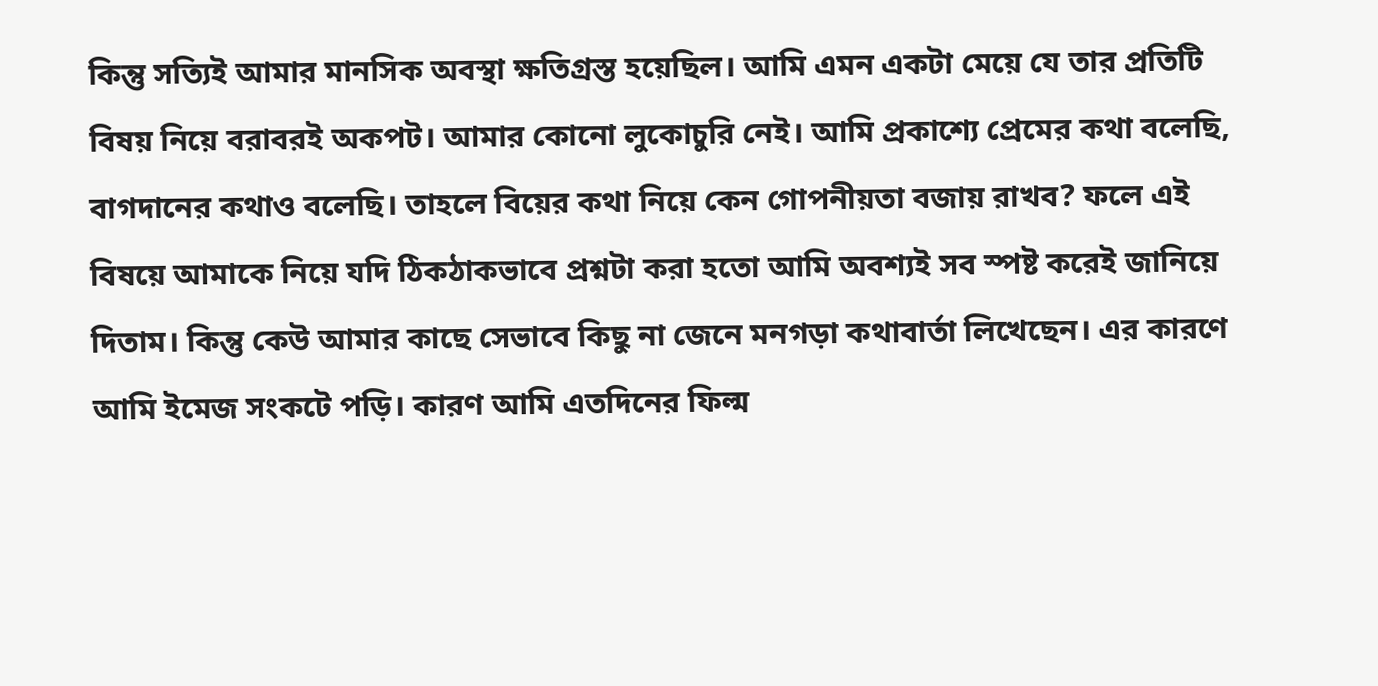কিন্তু সত্যিই আমার মানসিক অবস্থা ক্ষতিগ্রস্ত হয়েছিল। আমি এমন একটা মেয়ে যে তার প্রতিটি বিষয় নিয়ে বরাবরই অকপট। আমার কোনো লুকোচুরি নেই। আমি প্রকাশ্যে প্রেমের কথা বলেছি, বাগদানের কথাও বলেছি। তাহলে বিয়ের কথা নিয়ে কেন গোপনীয়তা বজায় রাখব? ফলে এই বিষয়ে আমাকে নিয়ে যদি ঠিকঠাকভাবে প্রশ্নটা করা হতো আমি অবশ্যই সব স্পষ্ট করেই জানিয়ে দিতাম। কিন্তু কেউ আমার কাছে সেভাবে কিছু না জেনে মনগড়া কথাবার্তা লিখেছেন। এর কারণে আমি ইমেজ সংকটে পড়ি। কারণ আমি এতদিনের ফিল্ম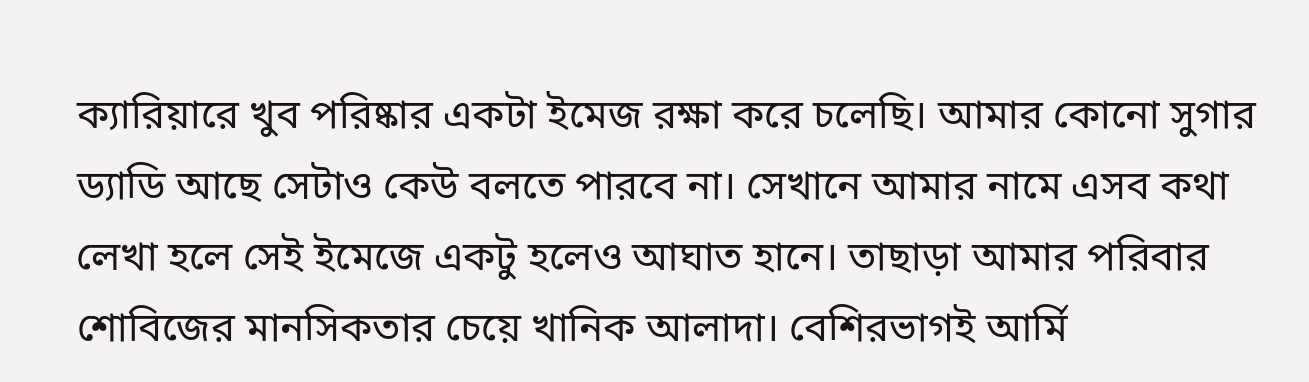ক্যারিয়ারে খুব পরিষ্কার একটা ইমেজ রক্ষা করে চলেছি। আমার কোনো সুগার ড্যাডি আছে সেটাও কেউ বলতে পারবে না। সেখানে আমার নামে এসব কথা লেখা হলে সেই ইমেজে একটু হলেও আঘাত হানে। তাছাড়া আমার পরিবার শোবিজের মানসিকতার চেয়ে খানিক আলাদা। বেশিরভাগই আর্মি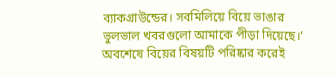ব্যাকগ্রাউন্ডের। সবমিলিয়ে বিয়ে ভাঙার ভুলভাল খবরগুলো আমাকে পীড়া দিয়েছে।’
অবশেষে বিয়ের বিষয়টি পরিষ্কার করেই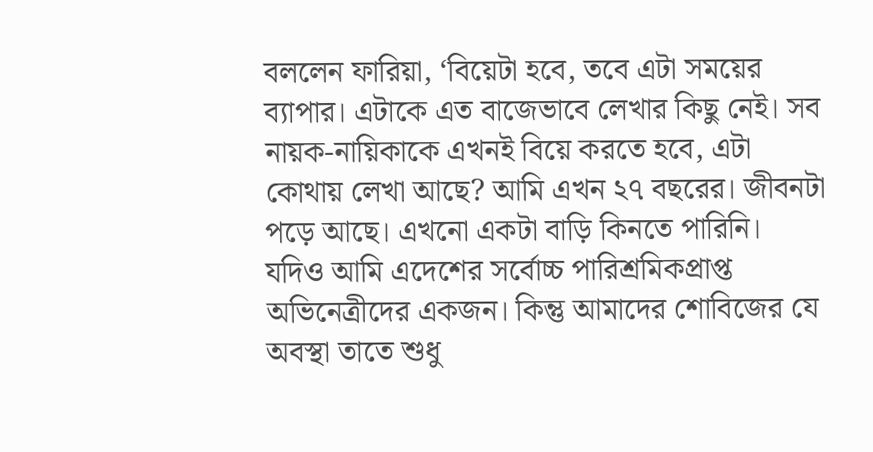বললেন ফারিয়া, ‘বিয়েটা হবে, তবে এটা সময়ের ব্যাপার। এটাকে এত বাজেভাবে লেখার কিছু নেই। সব নায়ক-নায়িকাকে এখনই বিয়ে করতে হবে, এটা কোথায় লেখা আছে? আমি এখন ২৭ বছরের। জীবনটা পড়ে আছে। এখনো একটা বাড়ি কিনতে পারিনি। যদিও আমি এদেশের সর্বোচ্চ পারিশ্রমিকপ্রাপ্ত অভিনেত্রীদের একজন। কিন্তু আমাদের শোবিজের যে অবস্থা তাতে শুধু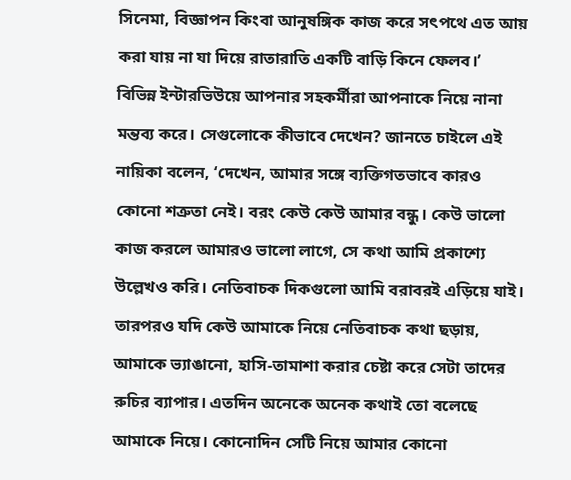সিনেমা, বিজ্ঞাপন কিংবা আনুষঙ্গিক কাজ করে সৎপথে এত আয় করা যায় না যা দিয়ে রাতারাতি একটি বাড়ি কিনে ফেলব।’
বিভিন্ন ইন্টারভিউয়ে আপনার সহকর্মীরা আপনাকে নিয়ে নানা মন্তব্য করে। সেগুলোকে কীভাবে দেখেন? জানতে চাইলে এই নায়িকা বলেন, ‘দেখেন, আমার সঙ্গে ব্যক্তিগতভাবে কারও কোনো শত্রুতা নেই। বরং কেউ কেউ আমার বন্ধু। কেউ ভালো কাজ করলে আমারও ভালো লাগে, সে কথা আমি প্রকাশ্যে উল্লেখও করি। নেতিবাচক দিকগুলো আমি বরাবরই এড়িয়ে যাই। তারপরও যদি কেউ আমাকে নিয়ে নেতিবাচক কথা ছড়ায়, আমাকে ভ্যাঙানো, হাসি-তামাশা করার চেষ্টা করে সেটা তাদের রুচির ব্যাপার। এতদিন অনেকে অনেক কথাই তো বলেছে আমাকে নিয়ে। কোনোদিন সেটি নিয়ে আমার কোনো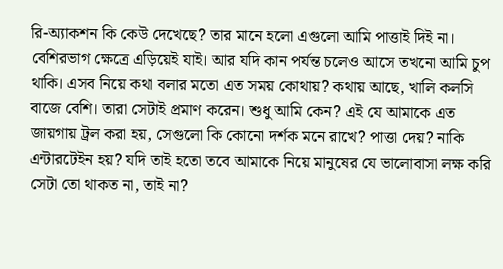রি-অ্যাকশন কি কেউ দেখেছে? তার মানে হলো এগুলো আমি পাত্তাই দিই না। বেশিরভাগ ক্ষেত্রে এড়িয়েই যাই। আর যদি কান পর্যন্ত চলেও আসে তখনো আমি চুপ থাকি। এসব নিয়ে কথা বলার মতো এত সময় কোথায়? কথায় আছে, খালি কলসি বাজে বেশি। তারা সেটাই প্রমাণ করেন। শুধু আমি কেন? এই যে আমাকে এত জায়গায় ট্রল করা হয়, সেগুলো কি কোনো দর্শক মনে রাখে? পাত্তা দেয়? নাকি এন্টারটেইন হয়? যদি তাই হতো তবে আমাকে নিয়ে মানুষের যে ভালোবাসা লক্ষ করি সেটা তো থাকত না, তাই না?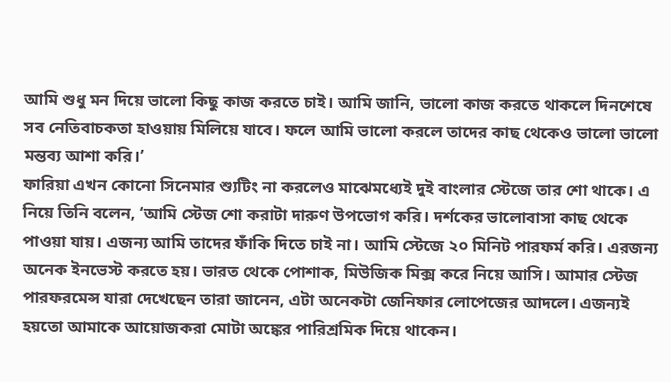আমি শুধু মন দিয়ে ভালো কিছু কাজ করতে চাই। আমি জানি, ভালো কাজ করতে থাকলে দিনশেষে সব নেতিবাচকতা হাওয়ায় মিলিয়ে যাবে। ফলে আমি ভালো করলে তাদের কাছ থেকেও ভালো ভালো মন্তব্য আশা করি।’
ফারিয়া এখন কোনো সিনেমার শ্যুটিং না করলেও মাঝেমধ্যেই দুই বাংলার স্টেজে তার শো থাকে। এ নিয়ে তিনি বলেন, ‘আমি স্টেজ শো করাটা দারুণ উপভোগ করি। দর্শকের ভালোবাসা কাছ থেকে পাওয়া যায়। এজন্য আমি তাদের ফাঁকি দিতে চাই না। আমি স্টেজে ২০ মিনিট পারফর্ম করি। এরজন্য অনেক ইনভেস্ট করতে হয়। ভারত থেকে পোশাক, মিউজিক মিক্স করে নিয়ে আসি। আমার স্টেজ পারফরমেন্স যারা দেখেছেন তারা জানেন, এটা অনেকটা জেনিফার লোপেজের আদলে। এজন্যই হয়তো আমাকে আয়োজকরা মোটা অঙ্কের পারিশ্রমিক দিয়ে থাকেন।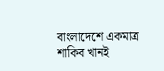বাংলাদেশে একমাত্র শাকিব খানই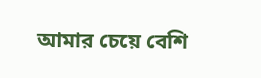আমার চেয়ে বেশি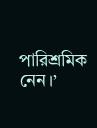পারিশ্রমিক নেন।’